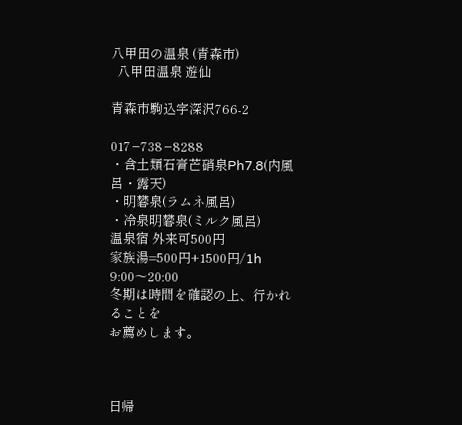八甲田の温泉 (青森市)
  八甲田温泉 遊仙

青森市駒込字深沢766-2

017−738−8288
・含土類石膏芒硝泉Ph7.8(内風呂・露天)
・明礬泉(ラムネ風呂)
・冷泉明礬泉(ミルク風呂)
温泉宿 外来可500円
家族湯=500円+1500円/1h
9:00〜20:00
冬期は時間を確認の上、行かれることを
お薦めします。



日帰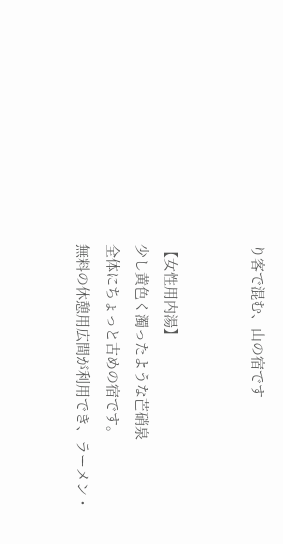り客で混む、山の宿です


【女性用内湯】
少し黄色く濁ったような芒硝泉
全体にちょっと古めの宿です。
無料の休憩用広間が利用でき、ラーメン・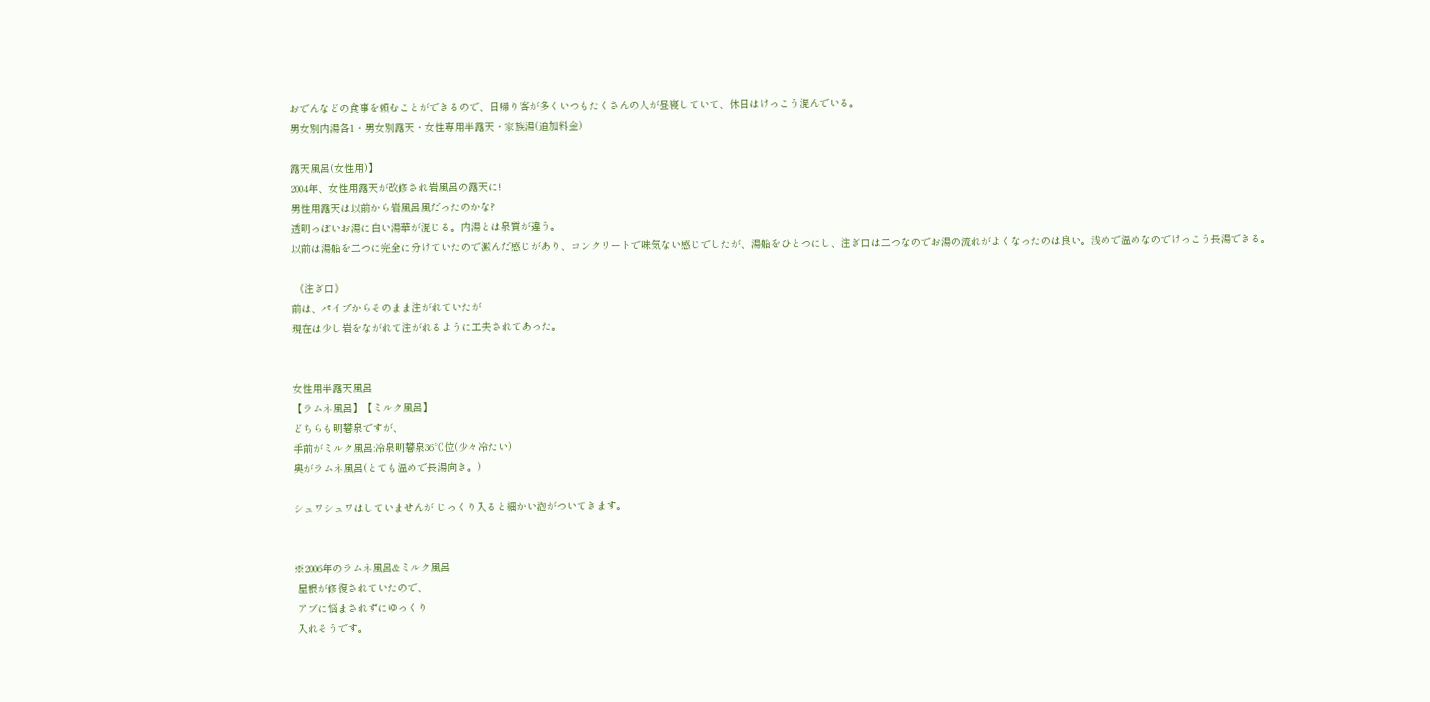おでんなどの食事を頼むことができるので、日帰り客が多くいつもたくさんの人が昼寝していて、休日はけっこう混んでいる。
男女別内湯各1・男女別露天・女性専用半露天・家族湯(追加料金)

露天風呂(女性用)】
2004年、女性用露天が改修され岩風呂の露天に!
男性用露天は以前から岩風呂風だったのかな?
透明っぽいお湯に白い湯華が混じる。内湯とは泉質が違う。
以前は湯船を二つに完全に分けていたので澱んだ感じがあり、コンクリートで味気ない感じでしたが、湯船をひとつにし、注ぎ口は二つなのでお湯の流れがよくなったのは良い。浅めで温めなのでけっこう長湯できる。

 《注ぎ口》
前は、パイプからそのまま注がれていたが
現在は少し岩をながれて注がれるように工夫されてあった。


女性用半露天風呂
【ラムネ風呂】【ミルク風呂】
どちらも明礬泉ですが、
手前がミルク風呂:冷泉明礬泉36℃位(少々冷たい)
奥がラムネ風呂(とても温めで長湯向き。)

シュワシュワはしていませんが じっくり入ると細かい泡がついてきます。


※2006年のラムネ風呂&ミルク風呂
 屋根が修復されていたので、
 アブに悩まされずにゆっくり
 入れそうです。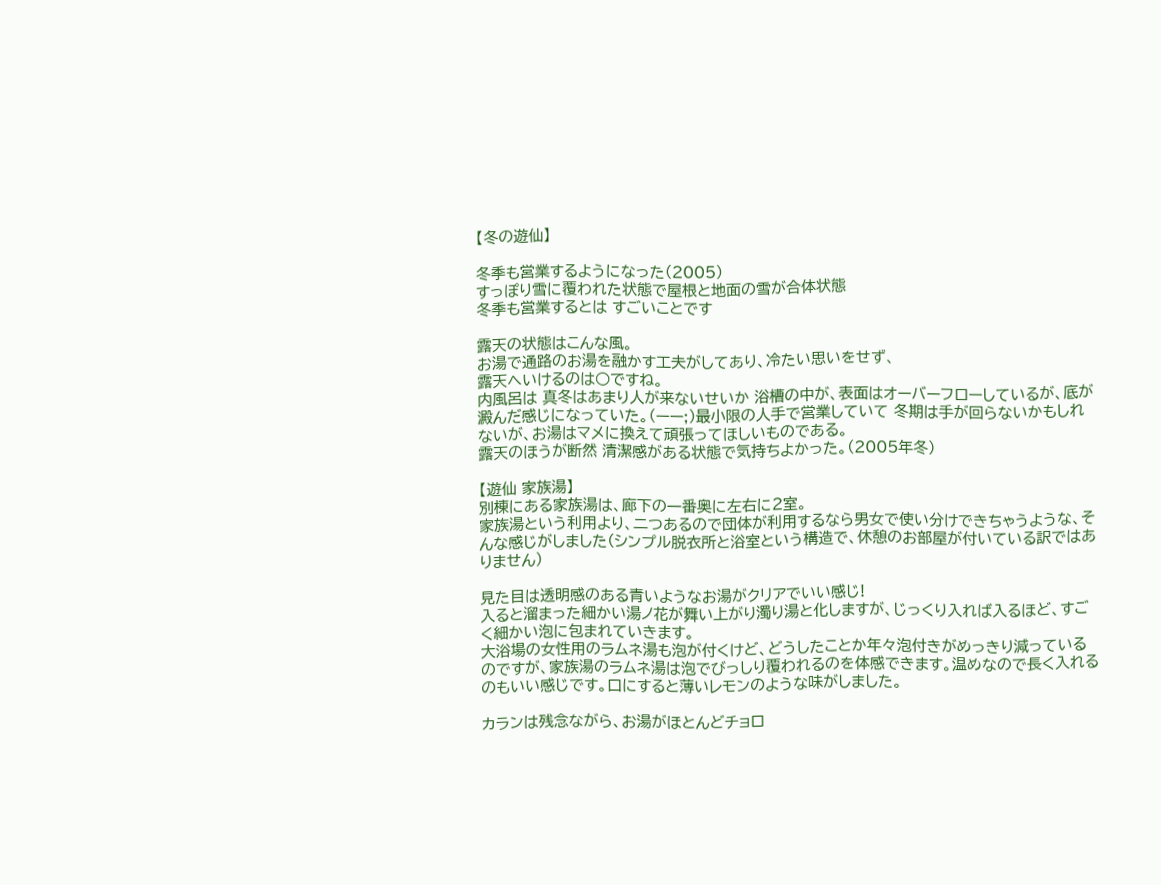【冬の遊仙】

冬季も営業するようになった(2005)
すっぽり雪に覆われた状態で屋根と地面の雪が合体状態
冬季も営業するとは すごいことです

露天の状態はこんな風。
お湯で通路のお湯を融かす工夫がしてあり、冷たい思いをせず、
露天へいけるのは○ですね。
内風呂は 真冬はあまり人が来ないせいか 浴槽の中が、表面はオーバーフローしているが、底が澱んだ感じになっていた。(ーー;)最小限の人手で営業していて 冬期は手が回らないかもしれないが、お湯はマメに換えて頑張ってほしいものである。
露天のほうが断然 清潔感がある状態で気持ちよかった。(2005年冬)

【遊仙 家族湯】
別棟にある家族湯は、廊下の一番奥に左右に2室。
家族湯という利用より、二つあるので団体が利用するなら男女で使い分けできちゃうような、そんな感じがしました(シンプル脱衣所と浴室という構造で、休憩のお部屋が付いている訳ではありません)

見た目は透明感のある青いようなお湯がクリアでいい感じ!
入ると溜まった細かい湯ノ花が舞い上がり濁り湯と化しますが、じっくり入れば入るほど、すごく細かい泡に包まれていきます。
大浴場の女性用のラムネ湯も泡が付くけど、どうしたことか年々泡付きがめっきり減っているのですが、家族湯のラムネ湯は泡でびっしり覆われるのを体感できます。温めなので長く入れるのもいい感じです。口にすると薄いレモンのような味がしました。

カランは残念ながら、お湯がほとんどチョロ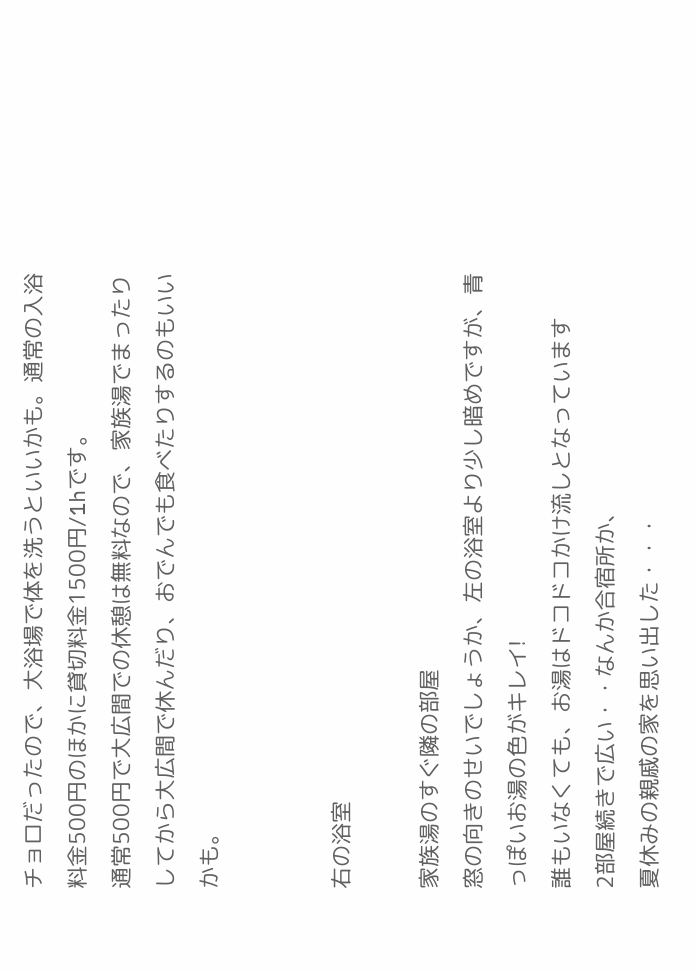チョロだったので、大浴場で体を洗うといいかも。通常の入浴料金500円のほかに貸切料金1500円/1hです。
通常500円で大広間での休憩は無料なので、家族湯でまったりしてから大広間で休んだり、おでんでも食べたりするのもいいかも。


右の浴室

家族湯のすぐ隣の部屋
窓の向きのせいでしょうか、左の浴室より少し暗めですが、青っぽいお湯の色がキレイ!
誰もいなくても、お湯はドコドコかけ流しとなっています
2部屋続きで広い・・なんか合宿所か、
夏休みの親戚の家を思い出した・・・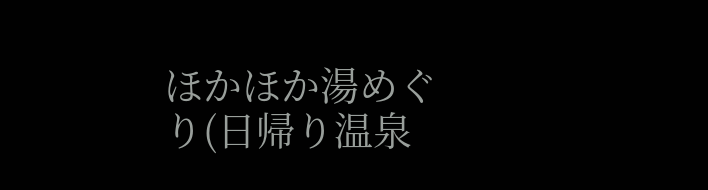ほかほか湯めぐり(日帰り温泉